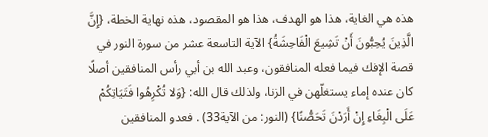هذه هي الغاية، هذا هو الهدف، هذا هو المقصود، هذه نهاية الخطة، {إِنَّ الَّذِينَ يُحِبُّونَ أَنْ تَشِيعَ الْفَاحِشَةُ} الآية التاسعة عشر من سورة النور في قصة الإفك فيما فعله المنافقون، وعبد الله بن أبي رأس المنافقين أصلًا كان عنده إماء يستغلّهن في الزنا، ولذلك قال الله: {وَلا تُكْرِهُوا فَتَيَاتِكُمْ عَلَى الْبِغَاءِ إِنْ أَرَدْنَ تَحَصُّنًا} (النور: من الآية33) . فعدو المنافقين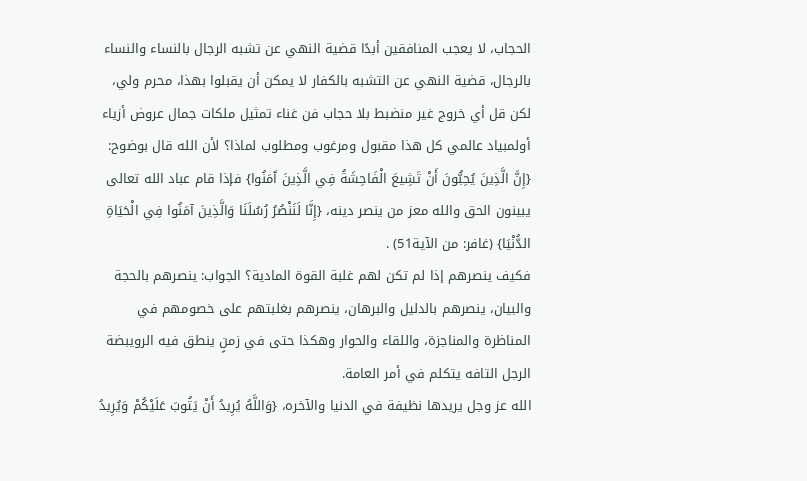الحجاب، لا يعجب المنافقين أبدًا قضية النهي عن تشبه الرجال بالنساء والنساء بالرجال، قضية النهي عن التشبه بالكفار لا يمكن أن يقبلوا بهذا، محرم ولي، لكن قل أي خروج غير منضبط بلا حجاب فن غناء تمثيل ملكات جمال عروض أزياء أولمبياد عالمي كل هذا مقبول ومرغوب ومطلوب لماذا؟ لأن الله قال بوضوح: {إِنَّ الَّذِينَ يُحِبُّونَ أَنْ تَشِيعَ الْفَاحِشَةُ فِي الَّذِينَ آَمَنُوا} فإذا قام عباد الله تعالى يبينون الحق والله معز من ينصر دينه، {إِنَّا لَنَنْصُرُ رُسُلَنَا وَالَّذِينَ آمَنُوا فِي الْحَيَاةِ الدُّنْيَا} (غافر: من الآية51) .
فكيف ينصرهم إذا لم تكن لهم غلبة القوة المادية؟ الجواب: ينصرهم بالحجة والبيان، ينصرهم بالدليل والبرهان، ينصرهم بغلبتهم على خصومهم في المناظرة والمناجزة، واللقاء والحوار وهكذا حتى في زمنٍ ينطق فيه الرويبضة الرجل التافه يتكلم في أمر العامة.
الله عز وجل يريدها نظيفة في الدنيا والآخره، {وَاللَّهُ يُرِيدُ أَنْ يَتُوبَ عَلَيْكُمْ وَيُرِيدُ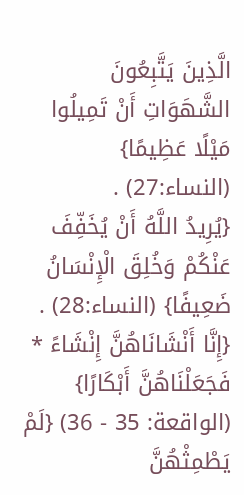الَّذِينَ يَتَّبِعُونَ الشَّهَوَاتِ أَنْ تَمِيلُوا مَيْلًا عَظِيمًا} (النساء:27) .
{يُرِيدُ اللَّهُ أَنْ يُخَفِّفَ عَنْكُمْ وَخُلِقَ الْإِنْسَانُ ضَعِيفًا} (النساء:28) .
{إِنَّا أَنْشَانَاهُنَّ إِنْشَاءً * فَجَعَلْنَاهُنَّ أَبْكَارًا} (الواقعة: 35 - 36) {لَمْ يَطْمِثْهُنَّ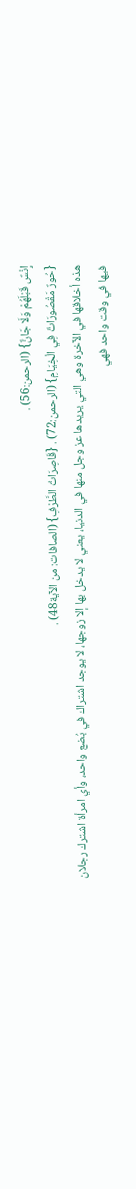إِنْسٌ قَبْلَهُمْ وَلَا جَانٌّ} (الرحمن:56) .
{حُورٌ مَقْصُورَاتٌ فِي الْخِيَامِ} (الرحمن:72) . {قَاصِرَاتُ الطَّرْفِ} (الصافات: من الآية48) .
هذه أخلاقها في الآخرة وهي التي يريدها عز وجل منها في الدنيا، يعني لا يدخل بها إلا زوجها، لا يوجد اشتراك في بُضع واحد، وأي امرأة اشترك رجلان فيها في وقت واحد فهي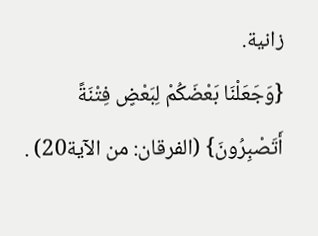زانية.
{وَجَعَلْنَا بَعْضَكُمْ لِبَعْضٍ فِتْنَةً أَتَصْبِرُونَ} (الفرقان: من الآية20) .